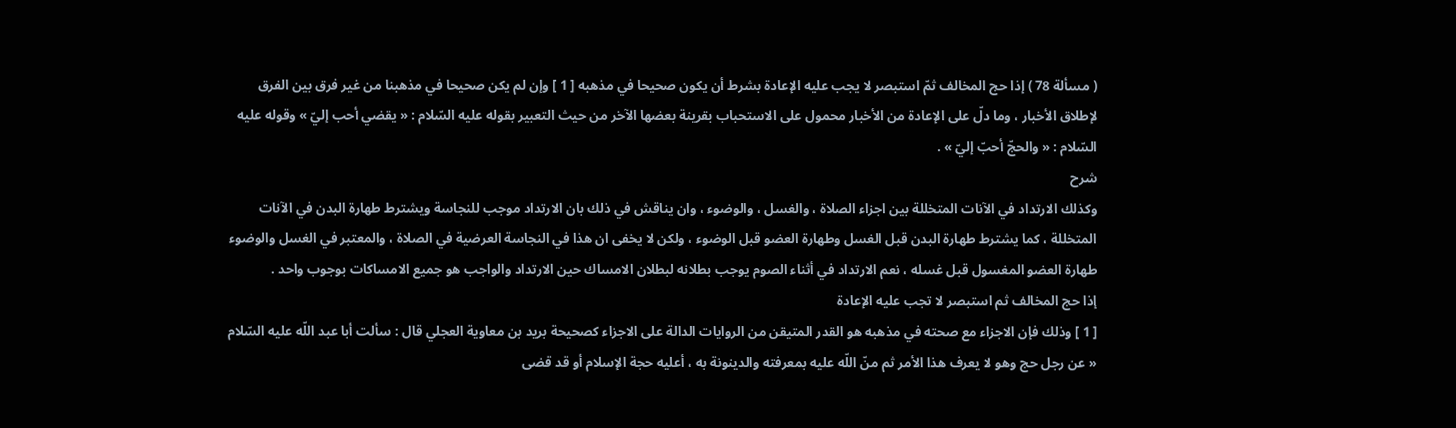( مسألة 78 ) إذا حج المخالف ثمّ استبصر لا يجب عليه الإعادة بشرط أن يكون صحيحا في مذهبه [ 1 ] وإن لم يكن صحيحا في مذهبنا من غير فرق بين الفرق لإطلاق الأخبار ، وما دلّ على الإعادة من الأخبار محمول على الاستحباب بقرينة بعضها الآخر من حيث التعبير بقوله عليه السّلام : « يقضي أحب إليّ » وقوله عليه السّلام : « والحجّ أحبّ إليّ » .
شرح
وكذلك الارتداد في الآنات المتخللة بين اجزاء الصلاة ، والغسل ، والوضوء ، وان يناقش في ذلك بان الارتداد موجب للنجاسة ويشترط طهارة البدن في الآنات المتخللة ، كما يشترط طهارة البدن قبل الغسل وطهارة العضو قبل الوضوء ، ولكن لا يخفى ان هذا في النجاسة العرضية في الصلاة ، والمعتبر في الغسل والوضوء طهارة العضو المغسول قبل غسله ، نعم الارتداد في أثناء الصوم يوجب بطلانه لبطلان الامساك حين الارتداد والواجب هو جميع الامساكات بوجوب واحد .
إذا حج المخالف ثم استبصر لا تجب عليه الإعادة
[ 1 ] وذلك فإن الاجزاء مع صحته في مذهبه هو القدر المتيقن من الروايات الدالة على الاجزاء كصحيحة بريد بن معاوية العجلي قال : سألت أبا عبد اللّه عليه السّلام « عن رجل حج وهو لا يعرف هذا الأمر ثم منّ اللّه عليه بمعرفته والدينونة به ، أعليه حجة الإسلام أو قد قضى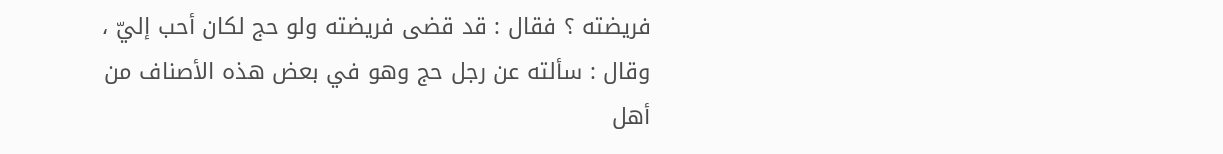فريضته ؟ فقال : قد قضى فريضته ولو حج لكان أحب إليّ ، وقال : سألته عن رجل حج وهو في بعض هذه الأصناف من أهل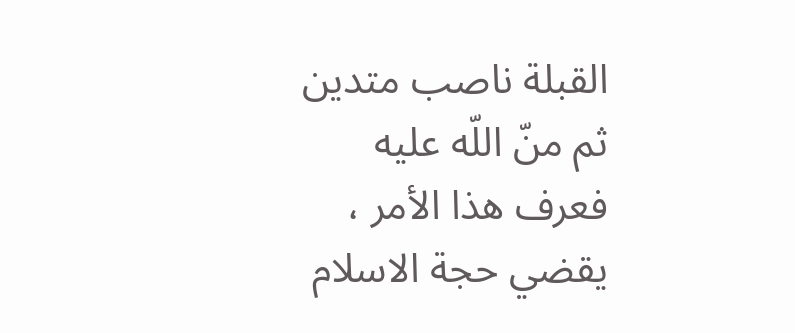القبلة ناصب متدين ثم منّ اللّه عليه فعرف هذا الأمر ، يقضي حجة الاسلام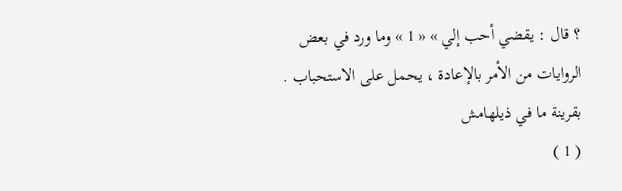؟ قال : يقضي أحب إلي » « 1 » وما ورد في بعض الروايات من الأمر بالإعادة ، يحمل على الاستحباب . بقرينة ما في ذيلهامش
( 1 )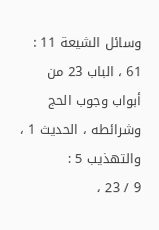وسائل الشيعة 11 : 61 ، الباب 23 من أبواب وجوب الحج وشرائطه ، الحديث 1 ، والتهذيب 5 :
9 / 23 ،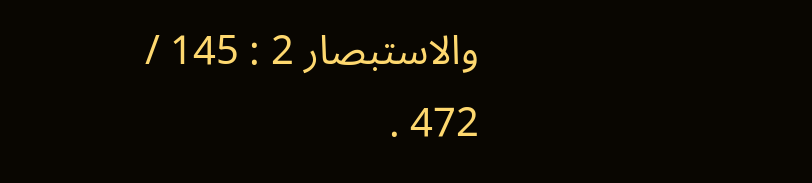والاستبصار 2 : 145 / 472 .